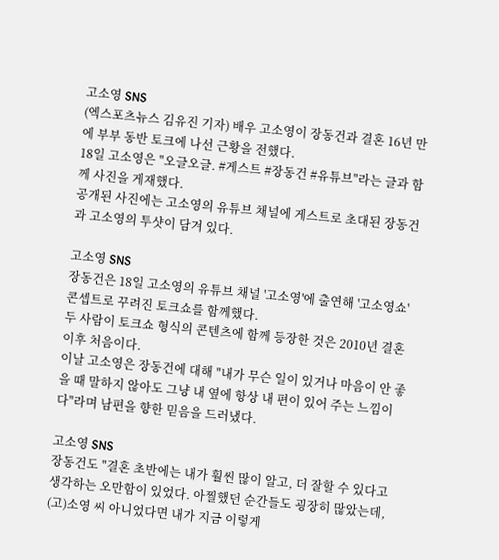고소영 SNS
(엑스포츠뉴스 김유진 기자) 배우 고소영이 장동건과 결혼 16년 만에 부부 동반 토크에 나선 근황을 전했다.
18일 고소영은 "오글오글. #게스트 #장동건 #유튜브"라는 글과 함께 사진을 게재했다.
공개된 사진에는 고소영의 유튜브 채널에 게스트로 초대된 장동건과 고소영의 투샷이 담겨 있다.

고소영 SNS
장동건은 18일 고소영의 유튜브 채널 '고소영'에 출연해 '고소영쇼' 콘셉트로 꾸려진 토크쇼를 함께했다.
두 사람이 토크쇼 형식의 콘텐츠에 함께 등장한 것은 2010년 결혼 이후 처음이다.
이날 고소영은 장동건에 대해 "내가 무슨 일이 있거나 마음이 안 좋을 때 말하지 않아도 그냥 내 옆에 항상 내 편이 있어 주는 느낌이다"라며 남편을 향한 믿음을 드러냈다.

고소영 SNS
장동건도 "결혼 초반에는 내가 훨씬 많이 알고, 더 잘할 수 있다고 생각하는 오만함이 있었다. 아찔했던 순간들도 굉장히 많았는데, (고)소영 씨 아니었다면 내가 지금 이렇게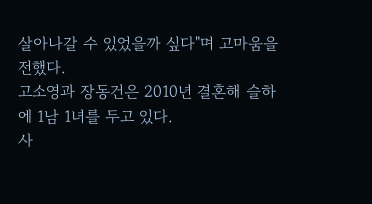살아나갈 수 있었을까 싶다"며 고마움을 전했다.
고소영과 장동건은 2010년 결혼해 슬하에 1남 1녀를 두고 있다.
사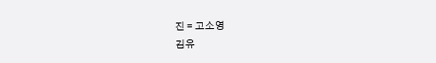진 = 고소영
김유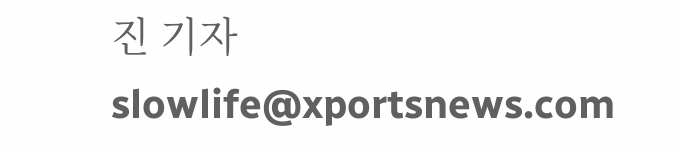진 기자 slowlife@xportsnews.com